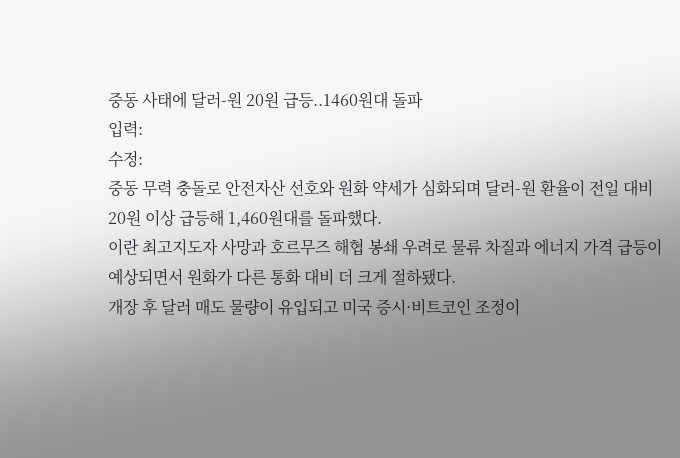중동 사태에 달러-원 20원 급등..1460원대 돌파
입력:
수정:
중동 무력 충돌로 안전자산 선호와 원화 약세가 심화되며 달러-원 환율이 전일 대비 20원 이상 급등해 1,460원대를 돌파했다.
이란 최고지도자 사망과 호르무즈 해협 봉쇄 우려로 물류 차질과 에너지 가격 급등이 예상되면서 원화가 다른 통화 대비 더 크게 절하됐다.
개장 후 달러 매도 물량이 유입되고 미국 증시·비트코인 조정이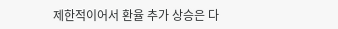제한적이어서 환율 추가 상승은 다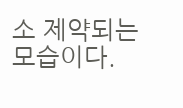소 제약되는 모습이다.